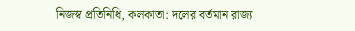নিজস্ব প্রতিনিধি, কলকাতা: দলের বর্তমান রাজ্য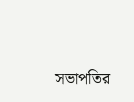সভাপতির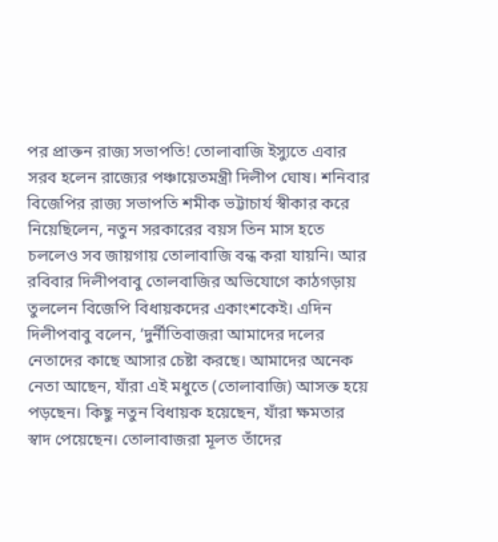পর প্রাক্তন রাজ্য সভাপতি! তোলাবাজি ইস্যুতে এবার সরব হলেন রাজ্যের পঞ্চায়েতমন্ত্রী দিলীপ ঘোষ। শনিবার বিজেপির রাজ্য সভাপতি শমীক ভট্টাচার্য স্বীকার করে নিয়েছিলেন, নতুন সরকারের বয়স তিন মাস হতে চললেও সব জায়গায় তোলাবাজি বন্ধ করা যায়নি। আর রবিবার দিলীপবাবু তোলবাজির অভিযোগে কাঠগড়ায় তুললেন বিজেপি বিধায়কদের একাংশকেই। এদিন দিলীপবাবু বলেন, ‘দুর্নীতিবাজরা আমাদের দলের নেতাদের কাছে আসার চেষ্টা করছে। আমাদের অনেক নেতা আছেন, যাঁরা এই মধুতে (তোলাবাজি) আসক্ত হয়ে পড়ছেন। কিছু নতুন বিধায়ক হয়েছেন, যাঁরা ক্ষমতার স্বাদ পেয়েছেন। তোলাবাজরা মূলত তাঁদের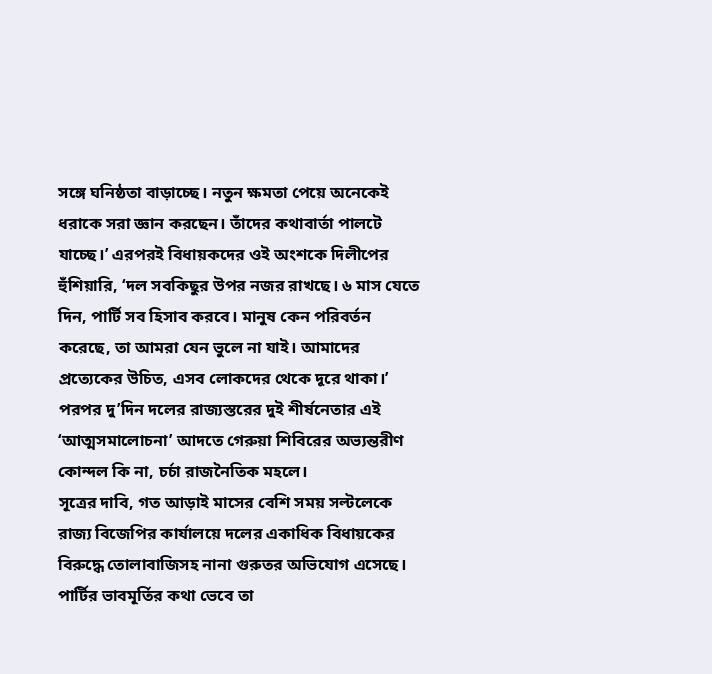সঙ্গে ঘনিষ্ঠতা বাড়াচ্ছে। নতুন ক্ষমতা পেয়ে অনেকেই ধরাকে সরা জ্ঞান করছেন। তাঁদের কথাবার্তা পালটে যাচ্ছে।’ এরপরই বিধায়কদের ওই অংশকে দিলীপের হুঁশিয়ারি, ‘দল সবকিছুর উপর নজর রাখছে। ৬ মাস যেতে দিন, পার্টি সব হিসাব করবে। মানুষ কেন পরিবর্তন করেছে, তা আমরা যেন ভুলে না যাই। আমাদের প্রত্যেকের উচিত, এসব লোকদের থেকে দূরে থাকা।’ পরপর দু’দিন দলের রাজ্যস্তরের দুই শীর্ষনেতার এই ‘আত্মসমালোচনা’ আদতে গেরুয়া শিবিরের অভ্যন্তরীণ কোন্দল কি না, চর্চা রাজনৈতিক মহলে।
সূত্রের দাবি, গত আড়াই মাসের বেশি সময় সল্টলেকে রাজ্য বিজেপির কার্যালয়ে দলের একাধিক বিধায়কের বিরুদ্ধে তোলাবাজিসহ নানা গুরুতর অভিযোগ এসেছে। পার্টির ভাবমূর্তির কথা ভেবে তা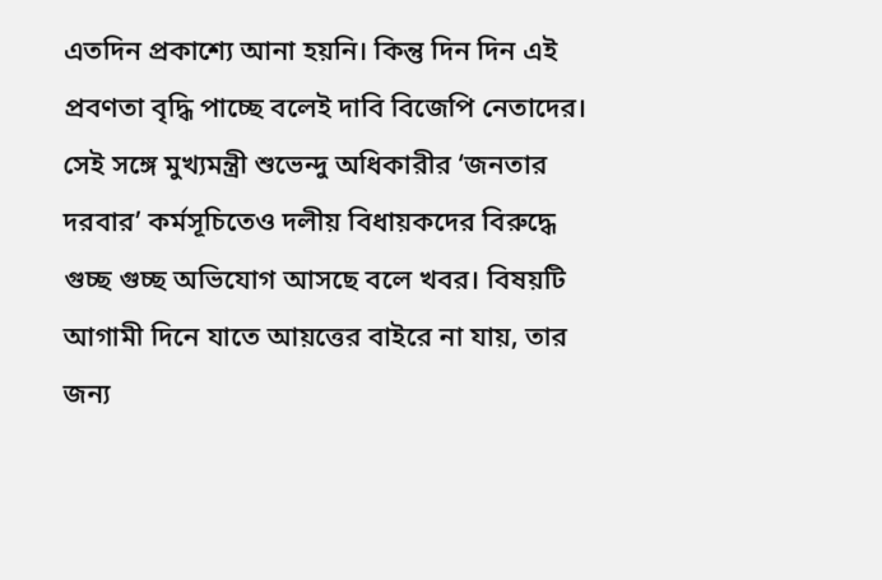এতদিন প্রকাশ্যে আনা হয়নি। কিন্তু দিন দিন এই প্রবণতা বৃদ্ধি পাচ্ছে বলেই দাবি বিজেপি নেতাদের। সেই সঙ্গে মুখ্যমন্ত্রী শুভেন্দু অধিকারীর ‘জনতার দরবার’ কর্মসূচিতেও দলীয় বিধায়কদের বিরুদ্ধে গুচ্ছ গুচ্ছ অভিযোগ আসছে বলে খবর। বিষয়টি আগামী দিনে যাতে আয়ত্তের বাইরে না যায়, তার জন্য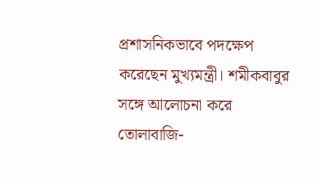প্রশাসনিকভাবে পদক্ষেপ করেছেন মুখ্যমন্ত্রী। শমীকবাবুর সঙ্গে আলোচনা করে তোলাবাজি-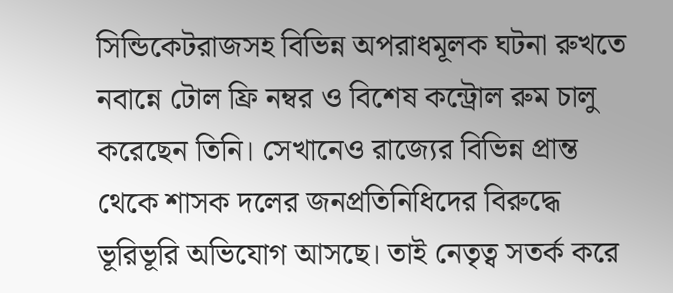সিন্ডিকেটরাজসহ বিভিন্ন অপরাধমূলক ঘটনা রুখতে নবান্নে টোল ফ্রি নম্বর ও বিশেষ কন্ট্রোল রুম চালু করেছেন তিনি। সেখানেও রাজ্যের বিভিন্ন প্রান্ত থেকে শাসক দলের জনপ্রতিনিধিদের বিরুদ্ধে ভূরিভূরি অভিযোগ আসছে। তাই নেতৃত্ব সতর্ক করে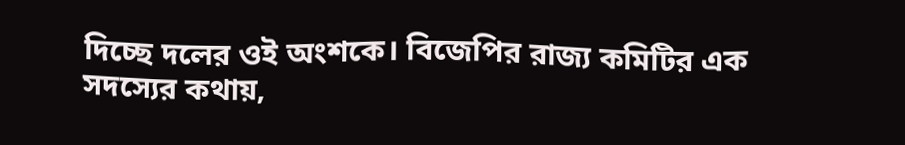দিচ্ছে দলের ওই অংশকে। বিজেপির রাজ্য কমিটির এক সদস্যের কথায়,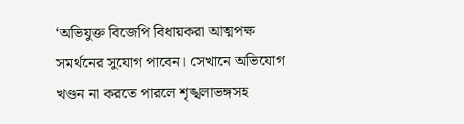‘অভিযুক্ত বিজেপি বিধায়করা আত্মপক্ষ সমর্থনের সুযোগ পাবেন। সেখানে অভিযোগ খণ্ডন না করতে পারলে শৃঙ্খলাভঙ্গসহ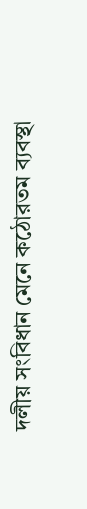দলীয় সংবিধান মেনে কঠোরতম ব্যবস্থা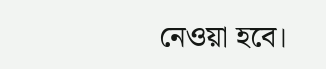নেওয়া হবে।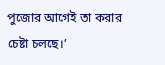পুজোর আগেই তা করার চেষ্টা চলছে।’